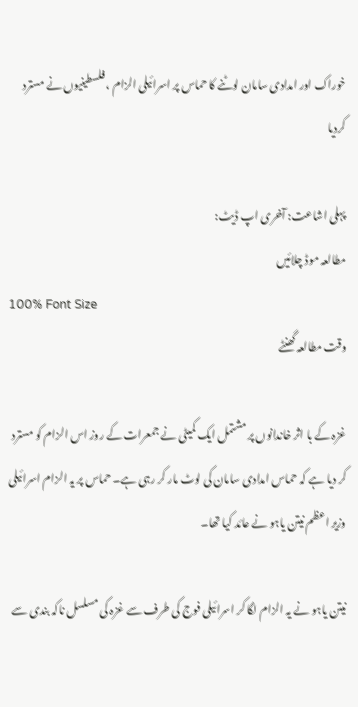خوراک اور امدادی سامان لوٹنے کا حماس پر اسرائیلی الزام ، فلسطینیوں نے مسترد کردیا

پہلی اشاعت: آخری اپ ڈیٹ:
مطالعہ موڈ چلائیں
100% Font Size
وقت مطالعہ گھنٹے

غزہ کے با اثر خاندانوں پر مشتمل ایک کمیٹی نے جمعرات کے روز اس الزام کو مسترد کر دیا ہے کہ حماس امدادی سامان کی لوٹ مار کر رہی ہے۔ حماس پر یہ الزام اسرائیلی وزیر اعظم نیتن یاہو نے عائد کیا تھا۔

نیتن یاہو نے یہ الزام لگا کر اسرائیلی فوج کی طرف سے غزہ کی مسلسل ناکہ بندی سے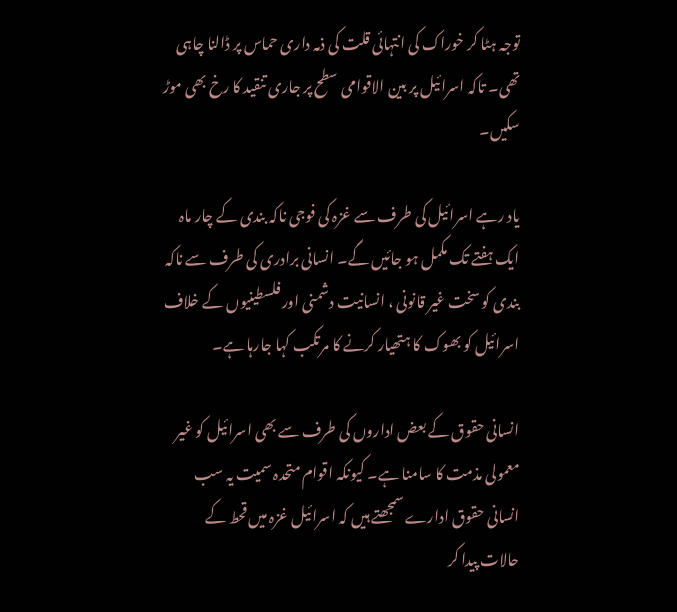توجہ ہٹا کر خوراک کی انتہائی قلت کی ذمہ داری حماس پر ڈالنا چاہی تھی۔ تاکہ اسرائیل پر بین الاقوامی سطح پر جاری تنقید کا رخ بھی موڑ سکیں۔

یاد رہے اسرائیل کی طرف سے غزہ کی فوجی ناکہ بندی کے چار ماہ ایک ہفتے تک مکمل ہو جائیں گے۔ انسانی برادری کی طرف سے ناکہ بندی کو سخت غیر قانونی ، انسانیت دشمنی اور فلسطینیوں کے خلاف اسرائیل کو بھوک کا ہتھیار کرنے کا مرتکب کہا جارہا ہے۔

انسانی حقوق کے بعض اداروں کی طرف سے بھی اسرائیل کو غیر معمولی مذمت کا سامنا ہے۔ کیونکہ اقوام متحدہ سمیت یہ سب انسانی حقوق ادارے سمجھتے ہیں کہ اسرائیل غزہ میں قحط کے حالات پیدا کر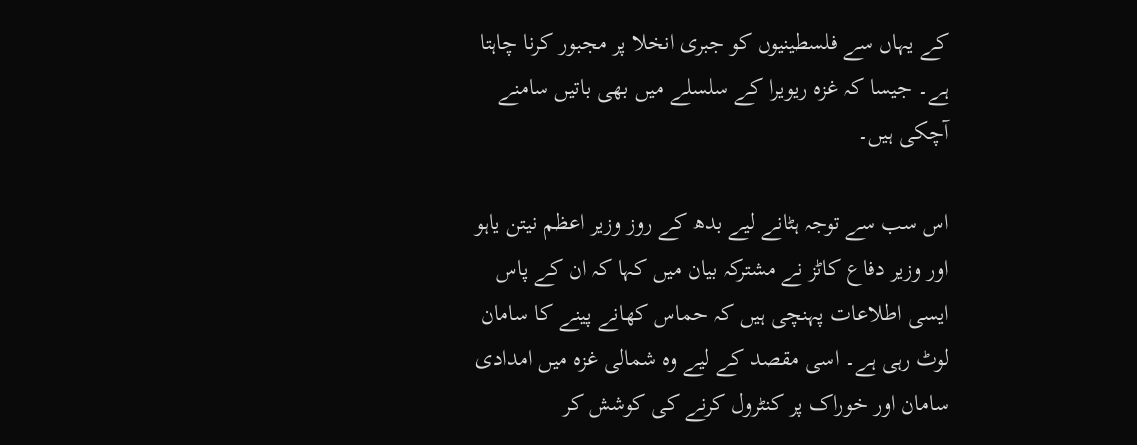کے یہاں سے فلسطینیوں کو جبری انخلا پر مجبور کرنا چاہتا ہے۔ جیسا کہ غزہ ریویرا کے سلسلے میں بھی باتیں سامنے آچکی ہیں۔

اس سب سے توجہ ہٹانے لیے بدھ کے روز وزیر اعظم نیتن یاہو اور وزیر دفاع کاٹز نے مشترکہ بیان میں کہا کہ ان کے پاس ایسی اطلاعات پہنچی ہیں کہ حماس کھانے پینے کا سامان لوٹ رہی ہے۔ اسی مقصد کے لیے وہ شمالی غزہ میں امدادی سامان اور خوراک پر کنٹرول کرنے کی کوشش کر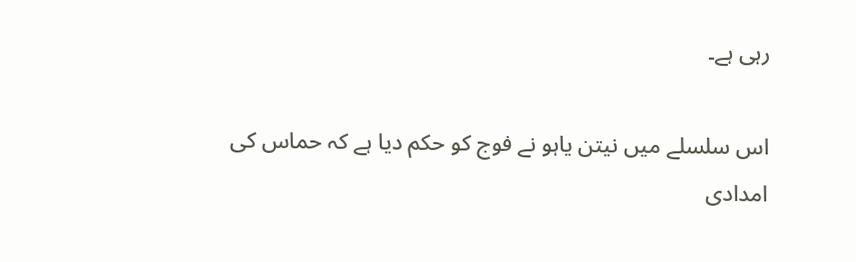رہی ہے۔

اس سلسلے میں نیتن یاہو نے فوج کو حکم دیا ہے کہ حماس کی امدادی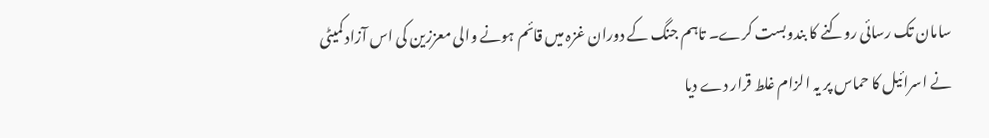سامان تک رسائی روکنے کا بندوبست کرے۔ تاہم جنگ کے دوران غزہ میں قائم ہونے والی معززین کی اس آزاد کمیٹی نے اسرائیل کا حماس پر یہ الزام غلط قرار دے دیا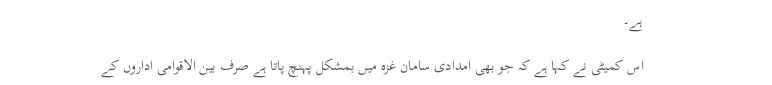ہے۔

اس کمیٹی نے کہا ہے کہ جو بھی امدادی سامان غزہ میں بمشکل پہنچ پاتا ہے صرف بین الاقوامی اداروں کے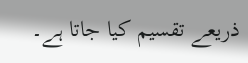ذریعے تقسیم کیا جاتا ہے۔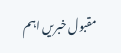مقبول خبریں اہم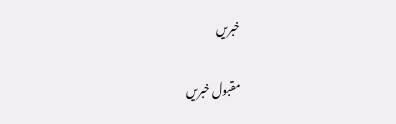خبریں

مقبول خبریں